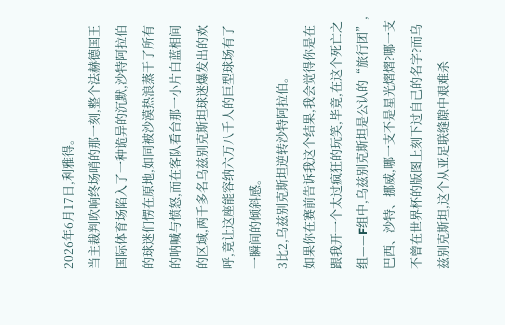2026年6月17日,利雅得。
当主裁判吹响终场哨的那一刻,整个法赫德国王国际体育场陷入了一种诡异的沉默,沙特阿拉伯的球迷们愣在原地,如同被沙漠热浪蒸干了所有的呐喊与愤怒,而在客队看台那一小片白蓝相间的区域,两千多名乌兹别克斯坦球迷爆发出的欢呼,竟让这座能容纳六万八千人的巨型球场有了一瞬间的倾斜感。
3比2,乌兹别克斯坦逆转沙特阿拉伯。
如果你在赛前告诉我这个结果,我会觉得你是在跟我开一个太过疯狂的玩笑,毕竟,在这个死亡之组——F组中,乌兹别克斯坦是公认的“旅行团”,巴西、沙特、挪威,哪一支不是星光熠熠?哪一支不曾在世界杯的版图上刻下过自己的名字?而乌兹别克斯坦,这个从亚足联缝隙中艰难杀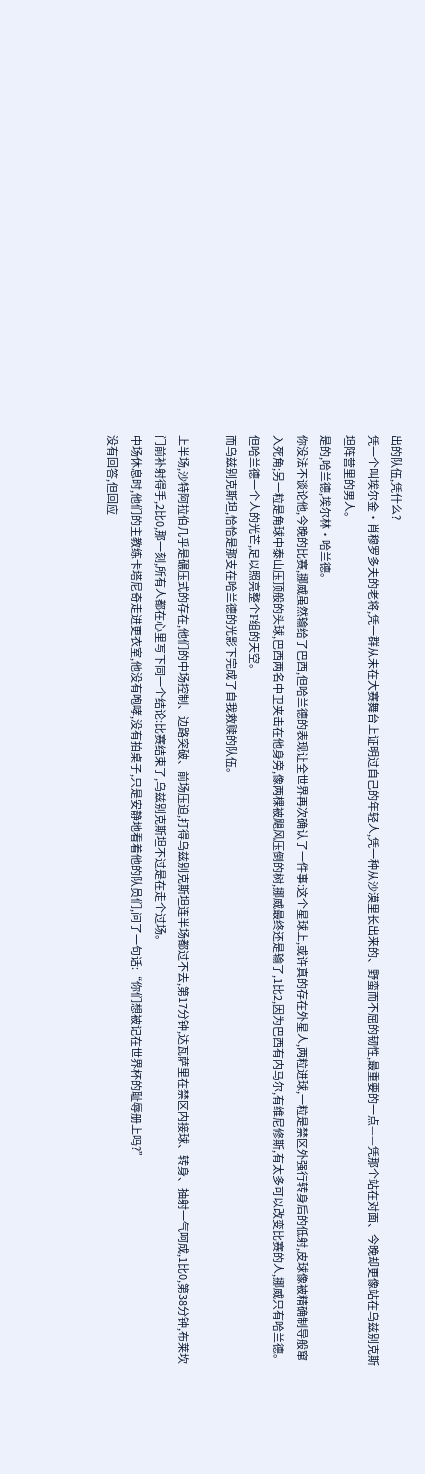出的队伍,凭什么?
凭一个叫埃尔金·肖穆罗多夫的老将,凭一群从未在大赛舞台上证明过自己的年轻人,凭一种从沙漠里长出来的、野蛮而不屈的韧性,最重要的一点——凭那个站在对面、今晚却更像站在乌兹别克斯坦阵营里的男人。
是的,哈兰德,埃尔林·哈兰德。
你没法不谈论他,今晚的比赛,挪威虽然输给了巴西,但哈兰德的表现让全世界再次确认了一件事:这个星球上,或许真的存在外星人,两粒进球,一粒是禁区外强行转身后的低射,皮球像被精确制导般窜入死角;另一粒是角球中泰山压顶般的头球,巴西两名中卫夹击在他身旁,像两棵被飓风压倒的树,挪威最终还是输了,1比2,因为巴西有内马尔,有维尼修斯,有太多可以改变比赛的人,挪威只有哈兰德。
但哈兰德一个人的光芒,足以照亮整个F组的天空。
而乌兹别克斯坦,恰恰是那支在哈兰德的光影下完成了自我救赎的队伍。

上半场,沙特阿拉伯几乎是碾压式的存在,他们的中场控制、边路突破、前场压迫,打得乌兹别克斯坦连半场都过不去,第17分钟,达瓦萨里在禁区内接球、转身、抽射一气呵成,1比0,第38分钟,布莱坎门前补射得手,2比0,那一刻,所有人都在心里写下同一个结论:比赛结束了,乌兹别克斯坦不过是在走个过场。
中场休息时,他们的主教练卡塔尼奇走进更衣室,他没有咆哮,没有拍桌子,只是安静地看着他的队员们,问了一句话:“你们想被记在世界杯的耻辱册上吗?”
没有回答,但回应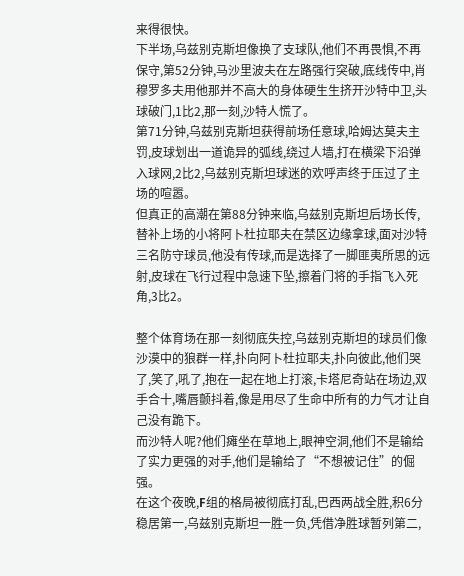来得很快。
下半场,乌兹别克斯坦像换了支球队,他们不再畏惧,不再保守,第52分钟,马沙里波夫在左路强行突破,底线传中,肖穆罗多夫用他那并不高大的身体硬生生挤开沙特中卫,头球破门,1比2,那一刻,沙特人慌了。
第71分钟,乌兹别克斯坦获得前场任意球,哈姆达莫夫主罚,皮球划出一道诡异的弧线,绕过人墙,打在横梁下沿弹入球网,2比2,乌兹别克斯坦球迷的欢呼声终于压过了主场的喧嚣。
但真正的高潮在第88分钟来临,乌兹别克斯坦后场长传,替补上场的小将阿卜杜拉耶夫在禁区边缘拿球,面对沙特三名防守球员,他没有传球,而是选择了一脚匪夷所思的远射,皮球在飞行过程中急速下坠,擦着门将的手指飞入死角,3比2。

整个体育场在那一刻彻底失控,乌兹别克斯坦的球员们像沙漠中的狼群一样,扑向阿卜杜拉耶夫,扑向彼此,他们哭了,笑了,吼了,抱在一起在地上打滚,卡塔尼奇站在场边,双手合十,嘴唇颤抖着,像是用尽了生命中所有的力气才让自己没有跪下。
而沙特人呢?他们瘫坐在草地上,眼神空洞,他们不是输给了实力更强的对手,他们是输给了“不想被记住”的倔强。
在这个夜晚,F组的格局被彻底打乱,巴西两战全胜,积6分稳居第一,乌兹别克斯坦一胜一负,凭借净胜球暂列第二,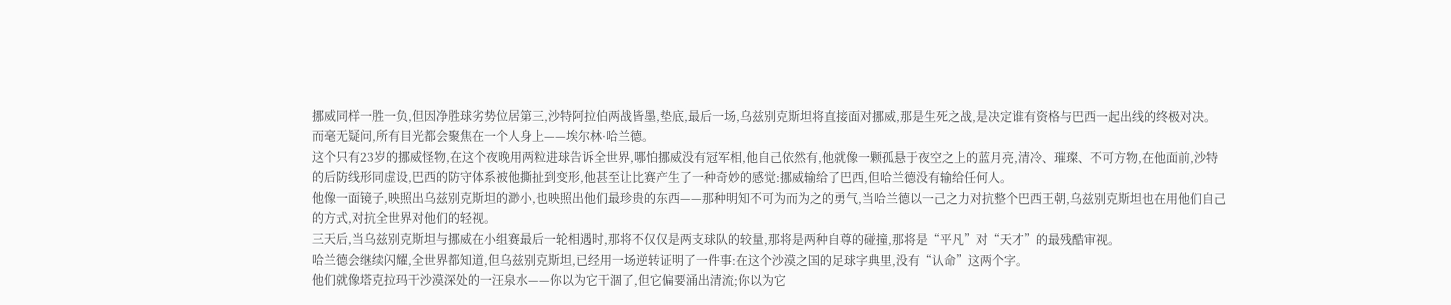挪威同样一胜一负,但因净胜球劣势位居第三,沙特阿拉伯两战皆墨,垫底,最后一场,乌兹别克斯坦将直接面对挪威,那是生死之战,是决定谁有资格与巴西一起出线的终极对决。
而毫无疑问,所有目光都会聚焦在一个人身上——埃尔林·哈兰德。
这个只有23岁的挪威怪物,在这个夜晚用两粒进球告诉全世界,哪怕挪威没有冠军相,他自己依然有,他就像一颗孤悬于夜空之上的蓝月亮,清冷、璀璨、不可方物,在他面前,沙特的后防线形同虚设,巴西的防守体系被他撕扯到变形,他甚至让比赛产生了一种奇妙的感觉:挪威输给了巴西,但哈兰德没有输给任何人。
他像一面镜子,映照出乌兹别克斯坦的渺小,也映照出他们最珍贵的东西——那种明知不可为而为之的勇气,当哈兰德以一己之力对抗整个巴西王朝,乌兹别克斯坦也在用他们自己的方式,对抗全世界对他们的轻视。
三天后,当乌兹别克斯坦与挪威在小组赛最后一轮相遇时,那将不仅仅是两支球队的较量,那将是两种自尊的碰撞,那将是“平凡”对“天才”的最残酷审视。
哈兰德会继续闪耀,全世界都知道,但乌兹别克斯坦,已经用一场逆转证明了一件事:在这个沙漠之国的足球字典里,没有“认命”这两个字。
他们就像塔克拉玛干沙漠深处的一汪泉水——你以为它干涸了,但它偏要涌出清流;你以为它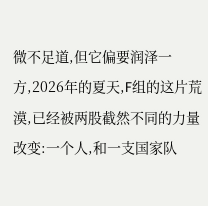微不足道,但它偏要润泽一方,2026年的夏天,F组的这片荒漠,已经被两股截然不同的力量改变:一个人,和一支国家队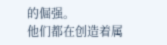的倔强。
他们都在创造着属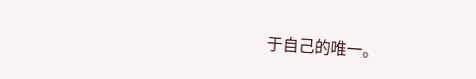于自己的唯一。